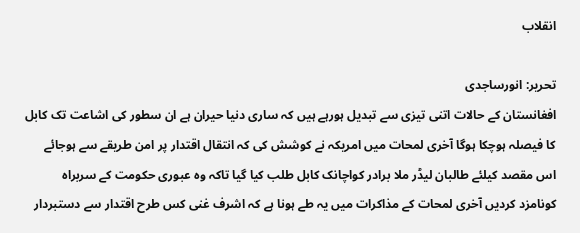انقلاب

تحریر: انورساجدی
افغانستان کے حالات اتنی تیزی سے تبدیل ہورہے ہیں کہ ساری دنیا حیران ہے ان سطور کی اشاعت تک کابل کا فیصلہ ہوچکا ہوگا آخری لمحات میں امریکہ نے کوشش کی کہ انتقال اقتدار پر امن طریقے سے ہوجائے اس مقصد کیلئے طالبان لیڈر ملا برادر کواچانک کابل طلب کیا گیا تاکہ وہ عبوری حکومت کے سربراہ کونامزد کردیں آخری لمحات کے مذاکرات میں یہ طے ہونا ہے کہ اشرف غنی کس طرح اقتدار سے دستبردار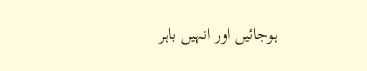ہوجائیں اور انہیں باہر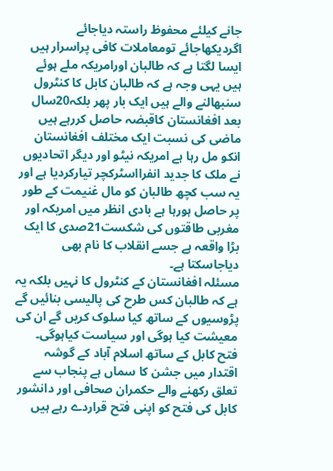جانے کیلئے محفوظ راستہ دیاجائے اگردیکھاجائے تومعاملات کافی پراسرار ہیں ایسا لگتا ہے کہ طالبان اورامریکہ ملے ہوئے ہیں یہی وجہ ہے کہ طالبان کابل کا کنٹرول سنبھالنے والے ہیں ایک بار پھر بلکہ20سال بعد افغانستان کاقبضہ حاصل کررہے ہیں ماضی کی نسبت ایک مختلف افغانستان انکو مل رہا ہے امریکہ نیٹو اور دیگر اتحادیوں نے ملک کا جدید انفرااسٹرکچر تیارکردیا ہے اور یہ سب کچھ طالبان کو مال غنیمت کے طور پر حاصل ہورہا ہے بادی انظر میں امریکہ اور مغربی طاقتوں کی شکست21صدی کا ایک بڑا واقعہ ہے جسے انقلاب کا نام بھی دیاجاسکتا ہے۔
مسئلہ افغانستان کے کنٹرول کا نہیں بلکہ یہ ہے کہ طالبان کس طرح کی پالیسی بنائیں گے پڑوسیوں کے ساتھ کیا سلوک کریں گے ان کی معیشت کیا ہوگی اور سیاست کیاہوگی۔
فتح کابل کے ساتھ اسلام آباد کے گوشہ اقتدار میں جشن کا سماں ہے پنجاب سے تعلق رکھنے والے حکمران صحافی اور دانشور کابل کی فتح کو اپنی فتح قراردے رہے ہیں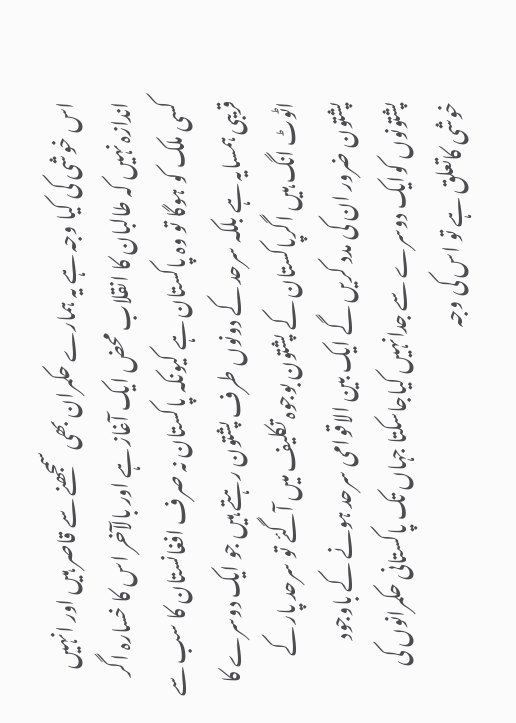اس خوشی کی کیا وجہ ہے یہ ہمارے حکمران بھی سمجھنے سے قاصر ہیں اور انہیں اندازہ نہیں کہ طالبان کا انقلاب محض ایک آغاز ہے اور بالآخر اس کا خسارہ اگر کسی ملک کو ہوگا تو وہ پاکستان ہے کیونکہ پاکستان نہ صرف افغانستان کا سب سے قریبی ہمسایہ ہے بلکہ سرحد کے دونوں طرف پشتون رہتے ہیں جو ایک دوسرے کا اٹوٹ انگ ہیں اگرپاکستان کے پشتون بوجوہ تکلیف میں آگئے تو سرحد پار کے پشتون ضرور ان کی مدد کریں گے ایک بین الاقوامی سرحد ہونے کے باوجود پشتونوں کوایک دوسرے سے جدانہیں کیاجاسکتا جہاں تک پاکستانی حکمرانوں کی خوشی کاتعلق ہے تو اس کی وجہ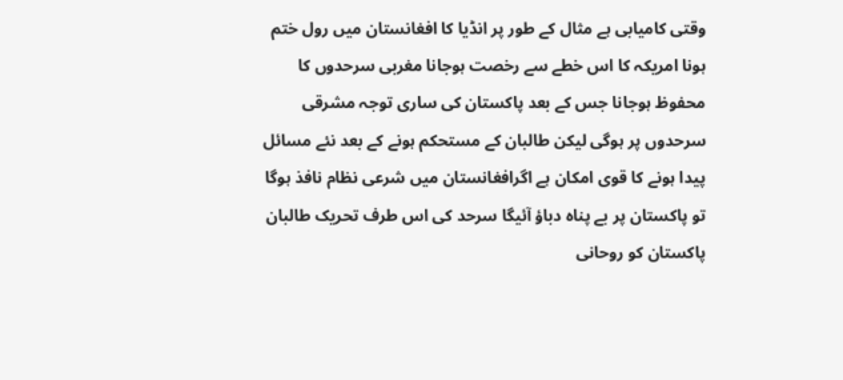وقتی کامیابی ہے مثال کے طور پر انڈیا کا افغانستان میں رول ختم ہونا امریکہ کا اس خطے سے رخصت ہوجانا مغربی سرحدوں کا محفوظ ہوجانا جس کے بعد پاکستان کی ساری توجہ مشرقی سرحدوں پر ہوگی لیکن طالبان کے مستحکم ہونے کے بعد نئے مسائل پیدا ہونے کا قوی امکان ہے اگرافغانستان میں شرعی نظام نافذ ہوگا تو پاکستان پر بے پناہ دباؤ آئیگا سرحد کی اس طرف تحریک طالبان پاکستان کو روحانی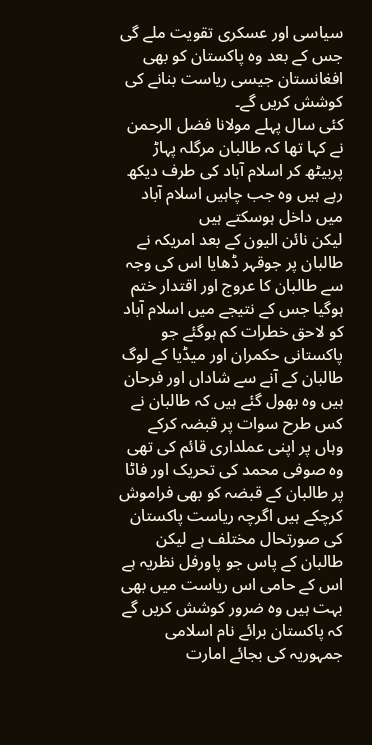سیاسی اور عسکری تقویت ملے گی جس کے بعد وہ پاکستان کو بھی افغانستان جیسی ریاست بنانے کی کوشش کریں گے۔
کئی سال پہلے مولانا فضل الرحمن نے کہا تھا کہ طالبان مرگلہ پہاڑ پربیٹھ کر اسلام آباد کی طرف دیکھ رہے ہیں وہ جب چاہیں اسلام آباد میں داخل ہوسکتے ہیں
لیکن نائن الیون کے بعد امریکہ نے طالبان پر جوقہر ڈھایا اس کی وجہ سے طالبان کا عروج اور اقتدار ختم ہوگیا جس کے نتیجے میں اسلام آباد کو لاحق خطرات کم ہوگئے جو پاکستانی حکمران اور میڈیا کے لوگ طالبان کے آنے سے شاداں اور فرحان ہیں وہ بھول گئے ہیں کہ طالبان نے کس طرح سوات پر قبضہ کرکے وہاں پر اپنی عملداری قائم کی تھی وہ صوفی محمد کی تحریک اور فاٹا پر طالبان کے قبضہ کو بھی فراموش کرچکے ہیں اگرچہ ریاست پاکستان کی صورتحال مختلف ہے لیکن طالبان کے پاس جو پاورفل نظریہ ہے اس کے حامی اس ریاست میں بھی بہت ہیں وہ ضرور کوشش کریں گے کہ پاکستان برائے نام اسلامی جمہوریہ کی بجائے امارت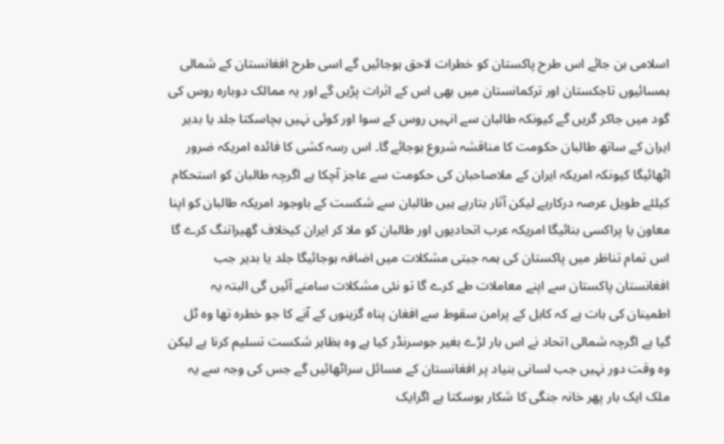اسلامی بن جائے اس طرح پاکستان کو خطرات لاحق ہوجائیں گے اسی طرح افغانستان کے شمالی ہمسائیوں تاجکستان اور ترکمانستان میں بھی اس کے اثرات پڑیں گے اور یہ ممالک دوبارہ روس کی گود میں جاکر گریں گے کیونکہ طالبان سے انہیں روس کے سوا اور کوئی نہیں بچاسکتا جلد یا بدیر ایران کے ساتھ طالبان حکومت کا مناقشہ شروع ہوجائے گا۔ اس رسہ کشی کا فائدہ امریکہ ضرور اٹھائیگا کیونکہ امریکہ ایران کے ملاصاحبان کی حکومت سے عاجز آچکا ہے اگرچہ طالبان کو استحکام کیلئے طویل عرصہ درکارہے لیکن آثار بتارہے ہیں طالبان سے شکست کے باوجود امریکہ طالبان کو اپنا معاون یا پراکسی بنائیگا امریکہ عرب اتحادیوں اور طالبان کو ملا کر ایران کیخلاف گھیراتنگ کرے گا اس تمام تناظر میں پاکستان کی ہمہ جبتی مشکلات میں اضافہ ہوجائیگا جلد یا بدیر جب افغانستان پاکستان سے اپنے معاملات طے کرے گا تو نئی مشکلات سامنے آئیں گی البتہ یہ اطمینان کی بات ہے کہ کابل کے پرامن سقوط سے افغان پناہ گزینوں کے آنے کا جو خطرہ تھا وہ ٹل گیا ہے اگرچہ شمالی اتحاد نے اس بار لڑے بغیر جوسرنڈر کیا ہے وہ بظاہر شکست تسلیم کرنا ہے لیکن وہ وقت دور نہیں جب لسانی بنیاد پر افغانستان کے مسائل سراٹھائیں گے جس کی وجہ سے یہ ملک ایک بار پھر خانہ جنگی کا شکار ہوسکتا ہے اگرایک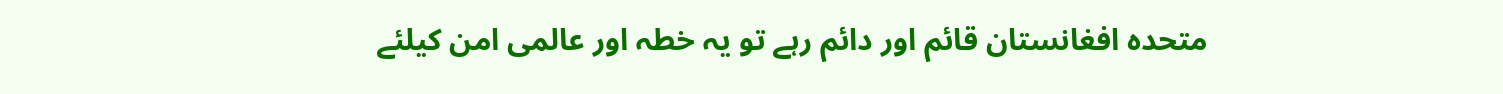متحدہ افغانستان قائم اور دائم رہے تو یہ خطہ اور عالمی امن کیلئے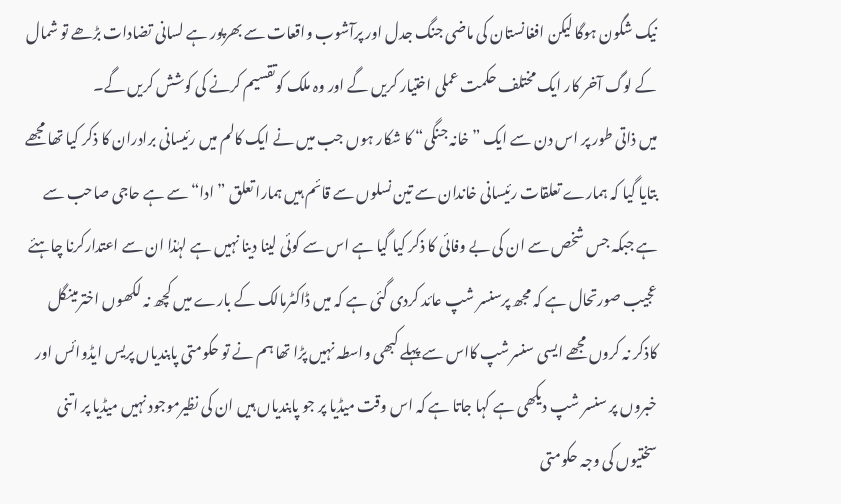نیک شگون ہوگا لیکن افغانستان کی ماضی جنگ جدل اور پرآشوب واقعات سے بھرپور ہے لسانی تضادات بڑھے تو شمال کے لوگ آخر کار ایک مختلف حکمت عملی اختیار کریں گے اور وہ ملک کوتقسیم کرنے کی کوشش کریں گے۔
میں ذاتی طور پر اس دن سے ایک ”خانہ جنگی“ کا شکار ہوں جب میں نے ایک کالم میں رئیسانی برادران کا ذکر کیا تھا مجھے بتایا گیا کہ ہمارے تعلقات رئیسانی خاندان سے تین نسلوں سے قائم ہیں ہمارا تعلق ”ادا“ سے ہے حاجی صاحب سے ہے جبکہ جس شخص سے ان کی بے وفائی کا ذکر کیا گیا ہے اس سے کوئی لینا دینا نہیں ہے لہٰذا ان سے اعتدارکرنا چاہئے
عجیب صورتحال ہے کہ مجھ پرسنسر شپ عائد کردی گئی ہے کہ میں ڈاکٹرمالک کے بارے میں کچھ نہ لکھوں اخترمینگل کاذکر نہ کروں مجھے ایسی سنسرشپ کااس سے پہلے کبھی واسطہ نہیں پڑا تھا ہم نے تو حکومتی پابندیاں پریس ایڈوائس اور خبروں پر سنسر شپ دیکھی ہے کہا جاتا ہے کہ اس وقت میڈیا پر جو پابندیاں ہیں ان کی نظیرموجود نہیں میڈیا پر اتنی سختیوں کی وجہ حکومتی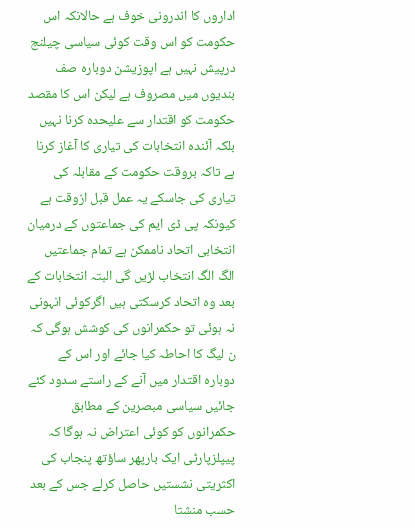اداروں کا اندرونی خوف ہے حالانکہ اس حکومت کو اس وقت کوئی سیاسی چیلنج درپیش نہیں ہے اپوزیشن دوبارہ صف بندیوں میں مصروف ہے لیکن اس کا مقصد حکومت کو اقتدار سے علیحدہ کرنا نہیں بلکہ آئندہ انتخابات کی تیاری کا آغاز کرنا ہے تاکہ بروقت حکومت کے مقابلہ کی تیاری کی جاسکے یہ عمل قبل ازوقت ہے کیونکہ پی ڈی ایم کی جماعتوں کے درمیان انتخابی اتحاد ناممکن ہے تمام جماعتیں الگ الگ انتخاب لڑیں گی البتہ انتخابات کے بعد وہ اتحاد کرسکتی ہیں اگرکوئی انہونی نہ ہوئی تو حکمرانوں کی کوشش ہوگی کہ ن لیگ کا احاطہ کیا جائے اور اس کے دوبارہ اقتدار میں آنے کے راستے سدود کئے جائیں سیاسی مبصرین کے مطابق حکمرانوں کو کوئی اعتراض نہ ہوگا کہ پیپلزپارٹی ایک بارپھر ساؤتھ پنجاب کی اکثریتی نشستیں حاصل کرلے جس کے بعد حسب منشتا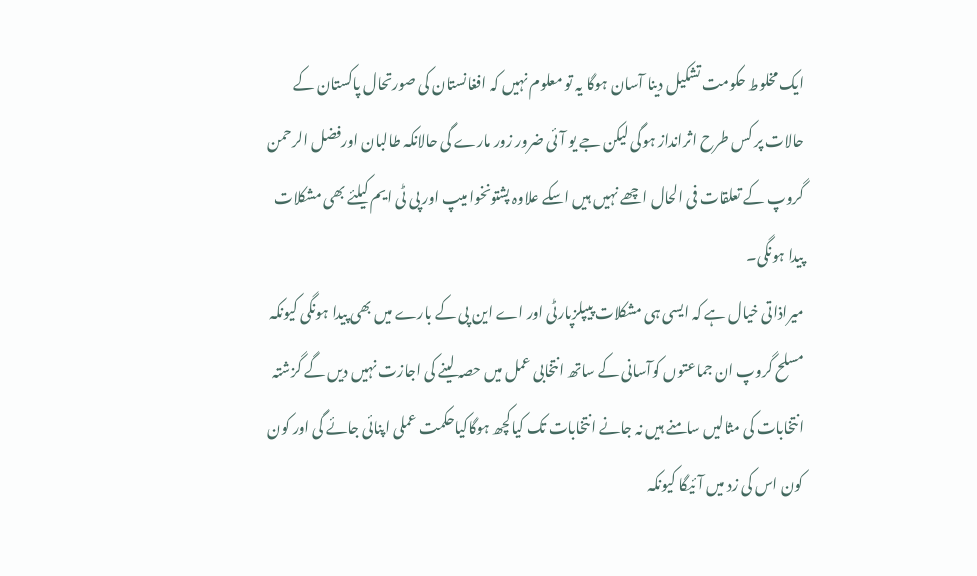ایک مخلوط حکومت تشکیل دینا آسان ہوگا یہ تو معلوم نہیں کہ افغانستان کی صورتحال پاکستان کے حالات پر کس طرح اثرانداز ہوگی لیکن جے یو آئی ضرور زور مارے گی حالانکہ طالبان اورفضل الرحمن گروپ کے تعلقات فی الحال اچھے نہیں ہیں اسکے علاوہ پشتونخوا میپ اور پی ٹی ایم کیلئے بھی مشکلات پیدا ہونگی۔
میراذاتی خیال ہے کہ ایسی ہی مشکلات پیپلزپارٹی اور اے این پی کے بارے میں بھی پیدا ہونگی کیونکہ مسلح گروپ ان جماعتوں کوآسانی کے ساتھ انتخابی عمل میں حصہ لینے کی اجازت نہیں دیں گے گزشتہ انتخابات کی مثالیں سامنے ہیں نہ جانے انتخابات تک کیاکچھ ہوگاکیاحکمت عملی اپنائی جائے گی اور کون کون اس کی زد میں آئیگا کیونکہ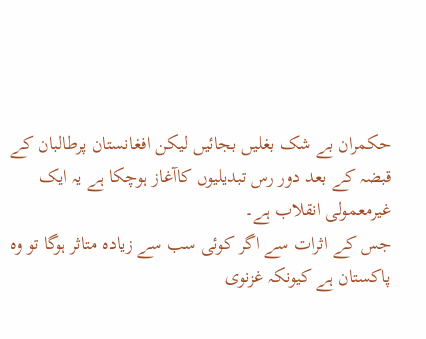حکمران بے شک بغلیں بجائیں لیکن افغانستان پرطالبان کے قبضہ کے بعد دور رس تبدیلیوں کاآغاز ہوچکا ہے یہ ایک غیرمعمولی انقلاب ہے۔
جس کے اثرات سے اگر کوئی سب سے زیادہ متاثر ہوگا تو وہ پاکستان ہے کیونکہ غزنوی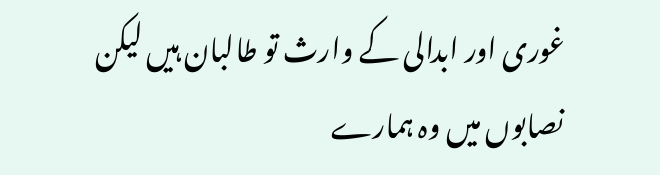غوری اور ابدالی کے وارث تو طالبان ہیں لیکن نصابوں میں وہ ہمارے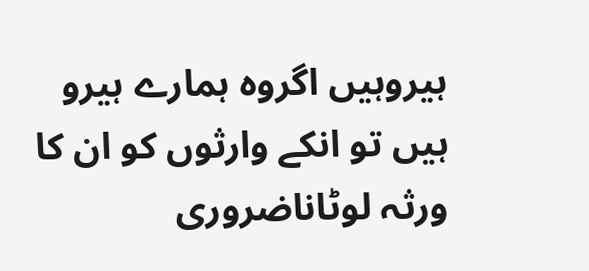ہیروہیں اگروہ ہمارے ہیرو ہیں تو انکے وارثوں کو ان کا ورثہ لوٹاناضروری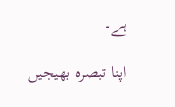ہے۔

اپنا تبصرہ بھیجیں